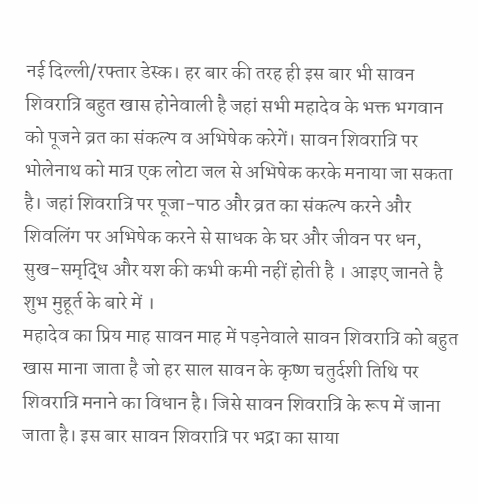नई दिल्ली/रफ्तार डेस्क। हर बार की तरह ही इस बार भी सावन शिवरात्रि बहुत खास होनेवाली है जहां सभी महादेव के भक्त भगवान को पूजने व्रत का संकल्प व अभिषेक करेगें। सावन शिवरात्रि पर भोलेनाथ को मात्र एक लोटा जल से अभिषेक करके मनाया जा सकता है। जहां शिवरात्रि पर पूजा-पाठ और व्रत का संकल्प करने और शिवलिंग पर अभिषेक करने से साधक के घर और जीवन पर धन, सुख-समृद्धि और यश की कभी कमी नहीं होती है । आइए जानते है शुभ मुहूर्त के बारे में ।
महादेव का प्रिय माह सावन माह में पड़नेवाले सावन शिवरात्रि को बहुत खास माना जाता है जो हर साल सावन के कृष्ण चतुर्दशी तिथि पर शिवरात्रि मनाने का विधान है। जिसे सावन शिवरात्रि के रूप में जाना जाता है। इस बार सावन शिवरात्रि पर भद्रा का साया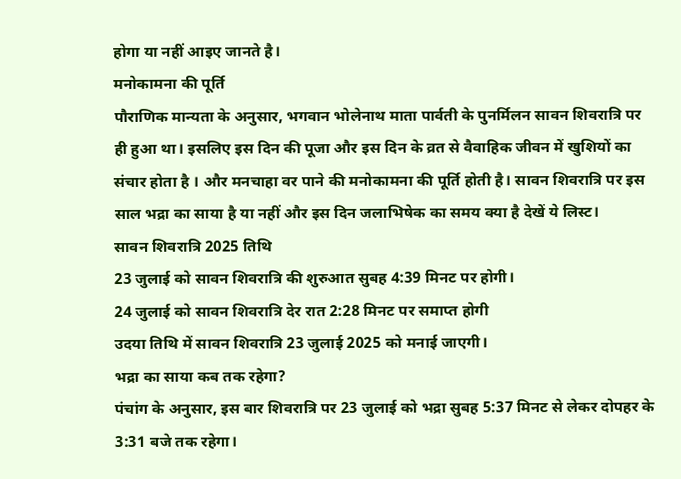होगा या नहीं आइए जानते है।
मनोकामना की पूर्ति
पौराणिक मान्यता के अनुसार, भगवान भोलेनाथ माता पार्वती के पुनर्मिलन सावन शिवरात्रि पर ही हुआ था। इसलिए इस दिन की पूजा और इस दिन के व्रत से वैवाहिक जीवन में खुशियों का संचार होता है । और मनचाहा वर पाने की मनोकामना की पूर्ति होती है। सावन शिवरात्रि पर इस साल भद्रा का साया है या नहीं और इस दिन जलाभिषेक का समय क्या है देखें ये लिस्ट।
सावन शिवरात्रि 2025 तिथि
23 जुलाई को सावन शिवरात्रि की शुरुआत सुबह 4:39 मिनट पर होगी।
24 जुलाई को सावन शिवरात्रि देर रात 2:28 मिनट पर समाप्त होगी
उदया तिथि में सावन शिवरात्रि 23 जुलाई 2025 को मनाई जाएगी।
भद्रा का साया कब तक रहेगा?
पंचांग के अनुसार, इस बार शिवरात्रि पर 23 जुलाई को भद्रा सुबह 5:37 मिनट से लेकर दोपहर के 3:31 बजे तक रहेगा।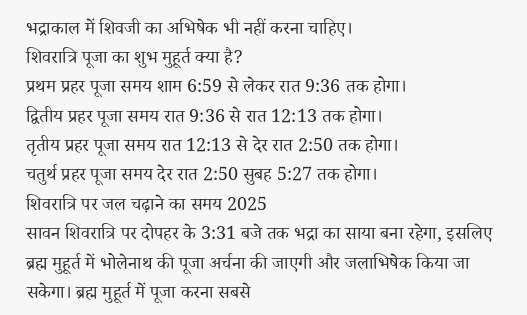भद्राकाल में शिवजी का अभिषेक भी नहीं करना चाहिए।
शिवरात्रि पूजा का शुभ मुहूर्त क्या है?
प्रथम प्रहर पूजा समय शाम 6:59 से लेकर रात 9:36 तक होगा।
द्वितीय प्रहर पूजा समय रात 9:36 से रात 12:13 तक होगा।
तृतीय प्रहर पूजा समय रात 12:13 से देर रात 2:50 तक होगा।
चतुर्थ प्रहर पूजा समय देर रात 2:50 सुबह 5:27 तक होगा।
शिवरात्रि पर जल चढ़ाने का समय 2025
सावन शिवरात्रि पर दोपहर के 3:31 बजे तक भद्रा का साया बना रहेगा, इसलिए ब्रह्म मुहूर्त में भोलेनाथ की पूजा अर्चना की जाएगी और जलाभिषेक किया जा सकेगा। ब्रह्म मुहूर्त में पूजा करना सबसे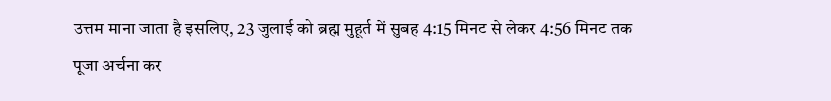उत्तम माना जाता है इसलिए, 23 जुलाई को ब्रह्म मुहूर्त में सुबह 4:15 मिनट से लेकर 4:56 मिनट तक पूजा अर्चना कर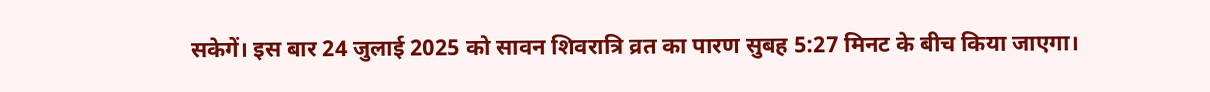सकेगें। इस बार 24 जुलाई 2025 को सावन शिवरात्रि व्रत का पारण सुबह 5:27 मिनट के बीच किया जाएगा।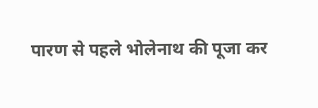पारण से पहले भोलेनाथ की पूजा कर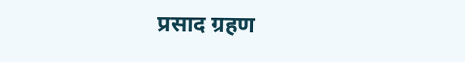प्रसाद ग्रहण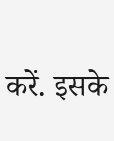करें. इसके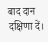बाद दान दक्षिणा दें।